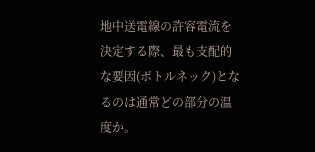地中送電線の許容電流を決定する際、最も支配的な要因(ボトルネック)となるのは通常どの部分の温度か。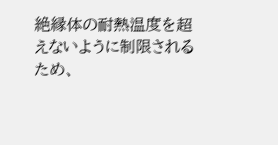絶縁体の耐熱温度を超えないように制限されるため、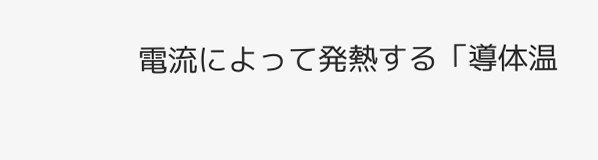電流によって発熱する「導体温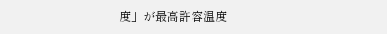度」が最高許容温度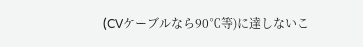(CVケーブルなら90℃等)に達しないこ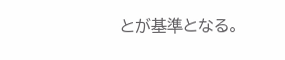とが基準となる。